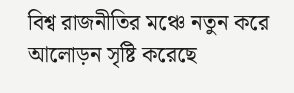বিশ্ব রাজনীতির মঞ্চে নতুন করে আলোড়ন সৃষ্টি করেছে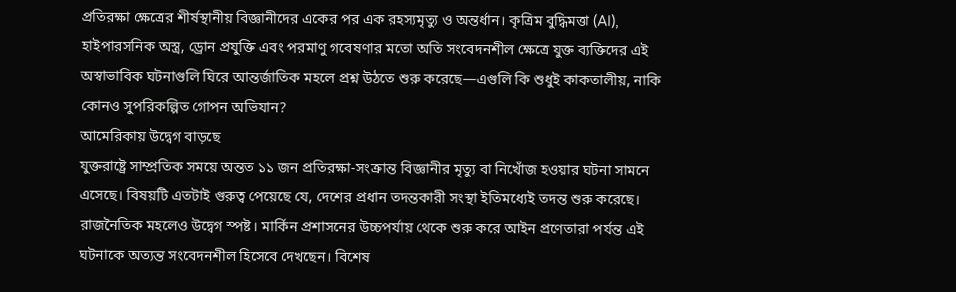প্রতিরক্ষা ক্ষেত্রের শীর্ষস্থানীয় বিজ্ঞানীদের একের পর এক রহস্যমৃত্যু ও অন্তর্ধান। কৃত্রিম বুদ্ধিমত্তা (AI), হাইপারসনিক অস্ত্র, ড্রোন প্রযুক্তি এবং পরমাণু গবেষণার মতো অতি সংবেদনশীল ক্ষেত্রে যুক্ত ব্যক্তিদের এই অস্বাভাবিক ঘটনাগুলি ঘিরে আন্তর্জাতিক মহলে প্রশ্ন উঠতে শুরু করেছে—এগুলি কি শুধুই কাকতালীয়, নাকি কোনও সুপরিকল্পিত গোপন অভিযান?
আমেরিকায় উদ্বেগ বাড়ছে
যুক্তরাষ্ট্রে সাম্প্রতিক সময়ে অন্তত ১১ জন প্রতিরক্ষা-সংক্রান্ত বিজ্ঞানীর মৃত্যু বা নিখোঁজ হওয়ার ঘটনা সামনে এসেছে। বিষয়টি এতটাই গুরুত্ব পেয়েছে যে, দেশের প্রধান তদন্তকারী সংস্থা ইতিমধ্যেই তদন্ত শুরু করেছে।
রাজনৈতিক মহলেও উদ্বেগ স্পষ্ট। মার্কিন প্রশাসনের উচ্চপর্যায় থেকে শুরু করে আইন প্রণেতারা পর্যন্ত এই ঘটনাকে অত্যন্ত সংবেদনশীল হিসেবে দেখছেন। বিশেষ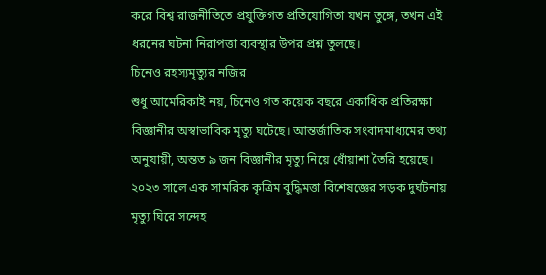করে বিশ্ব রাজনীতিতে প্রযুক্তিগত প্রতিযোগিতা যখন তুঙ্গে, তখন এই ধরনের ঘটনা নিরাপত্তা ব্যবস্থার উপর প্রশ্ন তুলছে।
চিনেও রহস্যমৃত্যুর নজির
শুধু আমেরিকাই নয়, চিনেও গত কয়েক বছরে একাধিক প্রতিরক্ষা বিজ্ঞানীর অস্বাভাবিক মৃত্যু ঘটেছে। আন্তর্জাতিক সংবাদমাধ্যমের তথ্য অনুযায়ী, অন্তত ৯ জন বিজ্ঞানীর মৃত্যু নিয়ে ধোঁয়াশা তৈরি হয়েছে।
২০২৩ সালে এক সামরিক কৃত্রিম বুদ্ধিমত্তা বিশেষজ্ঞের সড়ক দুর্ঘটনায় মৃত্যু ঘিরে সন্দেহ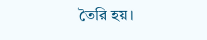তৈরি হয়।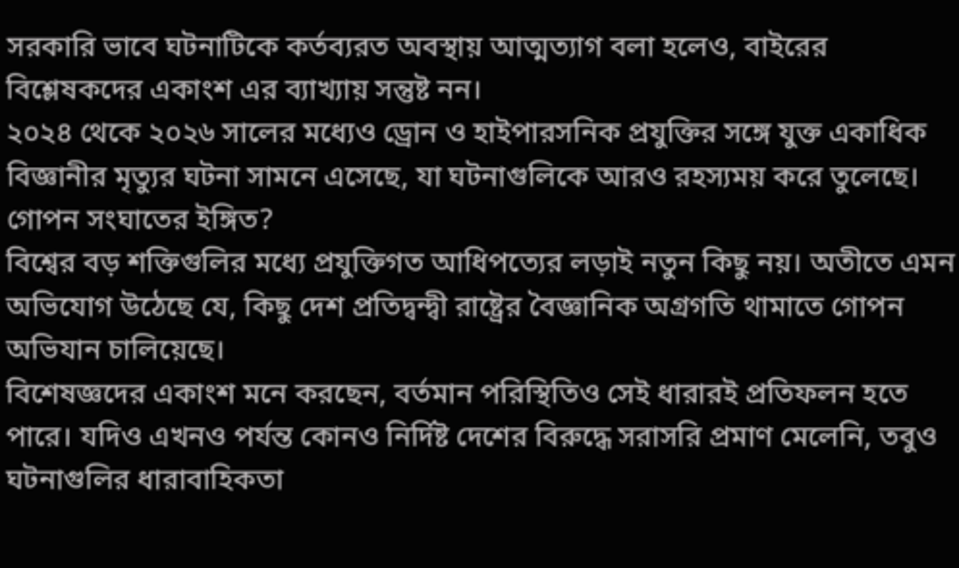সরকারি ভাবে ঘটনাটিকে কর্তব্যরত অবস্থায় আত্মত্যাগ বলা হলেও, বাইরের বিশ্লেষকদের একাংশ এর ব্যাখ্যায় সন্তুষ্ট নন।
২০২৪ থেকে ২০২৬ সালের মধ্যেও ড্রোন ও হাইপারসনিক প্রযুক্তির সঙ্গে যুক্ত একাধিক বিজ্ঞানীর মৃত্যুর ঘটনা সামনে এসেছে, যা ঘটনাগুলিকে আরও রহস্যময় করে তুলেছে।
গোপন সংঘাতের ইঙ্গিত?
বিশ্বের বড় শক্তিগুলির মধ্যে প্রযুক্তিগত আধিপত্যের লড়াই নতুন কিছু নয়। অতীতে এমন অভিযোগ উঠেছে যে, কিছু দেশ প্রতিদ্বন্দ্বী রাষ্ট্রের বৈজ্ঞানিক অগ্রগতি থামাতে গোপন অভিযান চালিয়েছে।
বিশেষজ্ঞদের একাংশ মনে করছেন, বর্তমান পরিস্থিতিও সেই ধারারই প্রতিফলন হতে পারে। যদিও এখনও পর্যন্ত কোনও নির্দিষ্ট দেশের বিরুদ্ধে সরাসরি প্রমাণ মেলেনি, তবুও ঘটনাগুলির ধারাবাহিকতা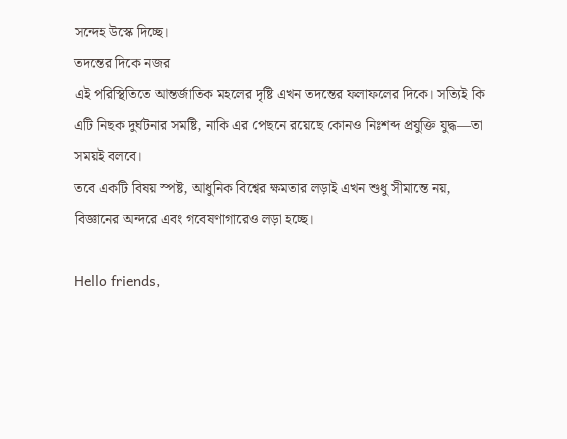সন্দেহ উস্কে দিচ্ছে।
তদন্তের দিকে নজর
এই পরিস্থিতিতে আন্তর্জাতিক মহলের দৃষ্টি এখন তদন্তের ফলাফলের দিকে। সত্যিই কি এটি নিছক দুর্ঘটনার সমষ্টি, নাকি এর পেছনে রয়েছে কোনও নিঃশব্দ প্রযুক্তি যুদ্ধ—তা সময়ই বলবে।
তবে একটি বিষয় স্পষ্ট, আধুনিক বিশ্বের ক্ষমতার লড়াই এখন শুধু সীমান্তে নয়, বিজ্ঞানের অন্দরে এবং গবেষণাগারেও লড়া হচ্ছে।

Hello friends,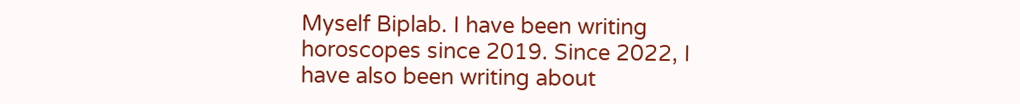Myself Biplab. I have been writing horoscopes since 2019. Since 2022, I have also been writing about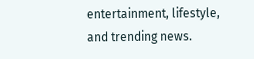entertainment, lifestyle, and trending news.